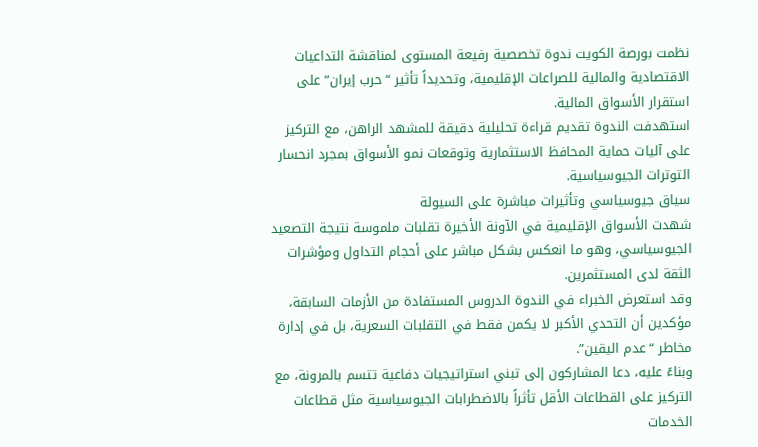نظمت بورصة الكويت ندوة تخصصية رفيعة المستوى لمناقشة التداعيات الاقتصادية والمالية للصراعات الإقليمية، وتحديداً تأثير “حرب إيران” على استقرار الأسواق المالية.
استهدفت الندوة تقديم قراءة تحليلية دقيقة للمشهد الراهن، مع التركيز على آليات حماية المحافظ الاستثمارية وتوقعات نمو الأسواق بمجرد انحسار التوترات الجيوسياسية.
سياق جيوسياسي وتأثيرات مباشرة على السيولة
شهدت الأسواق الإقليمية في الآونة الأخيرة تقلبات ملموسة نتيجة التصعيد الجيوسياسي، وهو ما انعكس بشكل مباشر على أحجام التداول ومؤشرات الثقة لدى المستثمرين.
وقد استعرض الخبراء في الندوة الدروس المستفادة من الأزمات السابقة، مؤكدين أن التحدي الأكبر لا يكمن فقط في التقلبات السعرية، بل في إدارة مخاطر “عدم اليقين”.
وبناءً عليه، دعا المشاركون إلى تبني استراتيجيات دفاعية تتسم بالمرونة، مع التركيز على القطاعات الأقل تأثراً بالاضطرابات الجيوسياسية مثل قطاعات الخدمات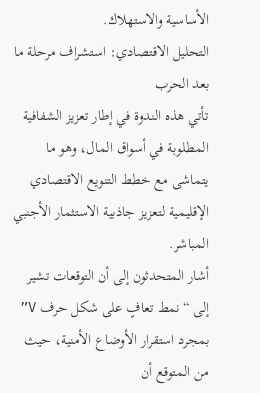الأساسية والاستهلاك.
التحليل الاقتصادي: استشراف مرحلة ما بعد الحرب
تأتي هذه الندوة في إطار تعزيز الشفافية المطلوبة في أسواق المال، وهو ما يتماشى مع خطط التنويع الاقتصادي الإقليمية لتعزيز جاذبية الاستثمار الأجنبي المباشر.
أشار المتحدثون إلى أن التوقعات تشير إلى “نمط تعافٍ على شكل حرف V” بمجرد استقرار الأوضاع الأمنية، حيث من المتوقع أن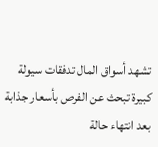تشهد أسواق المال تدفقات سيولة كبيرة تبحث عن الفرص بأسعار جذابة بعد انتهاء حالة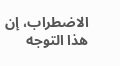الاضطراب، إن هذا التوجه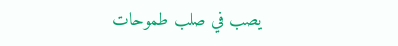يصب في صلب طموحات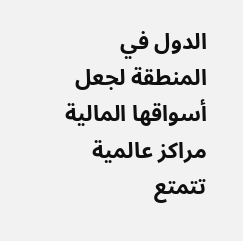الدول في المنطقة لجعل أسواقها المالية مراكز عالمية تتمتع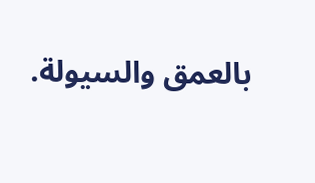بالعمق والسيولة.